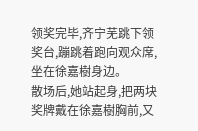领奖完毕,齐宁芜跳下领奖台,蹦跳着跑向观众席,坐在徐嘉樹身边。
散场后,她站起身,把两块奖牌戴在徐嘉樹胸前,又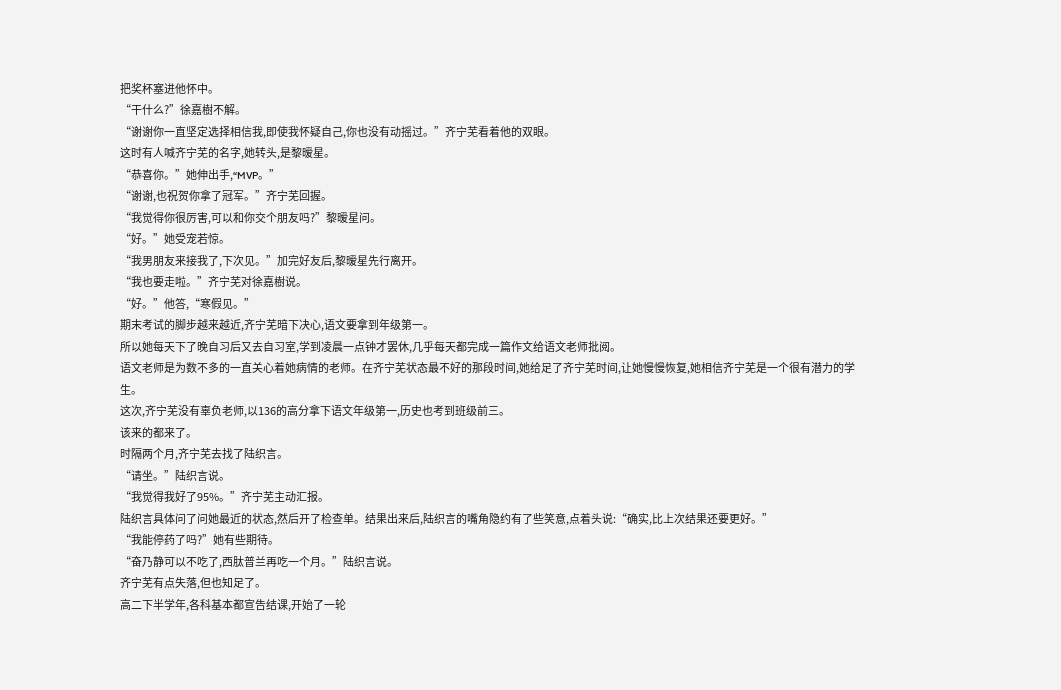把奖杯塞进他怀中。
“干什么?”徐嘉樹不解。
“谢谢你一直坚定选择相信我,即使我怀疑自己,你也没有动摇过。”齐宁芜看着他的双眼。
这时有人喊齐宁芜的名字,她转头,是黎暧星。
“恭喜你。”她伸出手,“MVP。”
“谢谢,也祝贺你拿了冠军。”齐宁芜回握。
“我觉得你很厉害,可以和你交个朋友吗?”黎暧星问。
“好。”她受宠若惊。
“我男朋友来接我了,下次见。”加完好友后,黎暧星先行离开。
“我也要走啦。”齐宁芜对徐嘉樹说。
“好。”他答,“寒假见。”
期末考试的脚步越来越近,齐宁芜暗下决心,语文要拿到年级第一。
所以她每天下了晚自习后又去自习室,学到凌晨一点钟才罢休,几乎每天都完成一篇作文给语文老师批阅。
语文老师是为数不多的一直关心着她病情的老师。在齐宁芜状态最不好的那段时间,她给足了齐宁芜时间,让她慢慢恢复,她相信齐宁芜是一个很有潜力的学生。
这次,齐宁芜没有辜负老师,以136的高分拿下语文年级第一,历史也考到班级前三。
该来的都来了。
时隔两个月,齐宁芜去找了陆织言。
“请坐。”陆织言说。
“我觉得我好了95%。”齐宁芜主动汇报。
陆织言具体问了问她最近的状态,然后开了检查单。结果出来后,陆织言的嘴角隐约有了些笑意,点着头说:“确实,比上次结果还要更好。”
“我能停药了吗?”她有些期待。
“奋乃静可以不吃了,西肽普兰再吃一个月。”陆织言说。
齐宁芜有点失落,但也知足了。
高二下半学年,各科基本都宣告结课,开始了一轮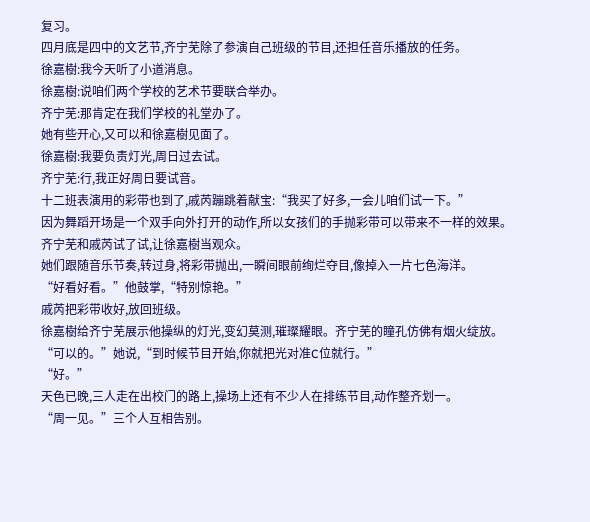复习。
四月底是四中的文艺节,齐宁芜除了参演自己班级的节目,还担任音乐播放的任务。
徐嘉樹:我今天听了小道消息。
徐嘉樹:说咱们两个学校的艺术节要联合举办。
齐宁芜:那肯定在我们学校的礼堂办了。
她有些开心,又可以和徐嘉樹见面了。
徐嘉樹:我要负责灯光,周日过去试。
齐宁芜:行,我正好周日要试音。
十二班表演用的彩带也到了,戚芮蹦跳着献宝:“我买了好多,一会儿咱们试一下。”
因为舞蹈开场是一个双手向外打开的动作,所以女孩们的手抛彩带可以带来不一样的效果。
齐宁芜和戚芮试了试,让徐嘉樹当观众。
她们跟随音乐节奏,转过身,将彩带抛出,一瞬间眼前绚烂夺目,像掉入一片七色海洋。
“好看好看。”他鼓掌,“特别惊艳。”
戚芮把彩带收好,放回班级。
徐嘉樹给齐宁芜展示他操纵的灯光,变幻莫测,璀璨耀眼。齐宁芜的瞳孔仿佛有烟火绽放。
“可以的。”她说,“到时候节目开始,你就把光对准C位就行。”
“好。”
天色已晚,三人走在出校门的路上,操场上还有不少人在排练节目,动作整齐划一。
“周一见。”三个人互相告别。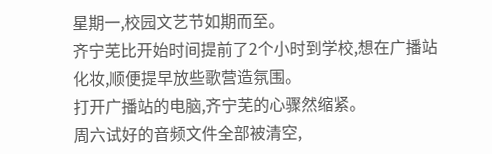星期一,校园文艺节如期而至。
齐宁芜比开始时间提前了2个小时到学校,想在广播站化妆,顺便提早放些歌营造氛围。
打开广播站的电脑,齐宁芜的心骤然缩紧。
周六试好的音频文件全部被清空,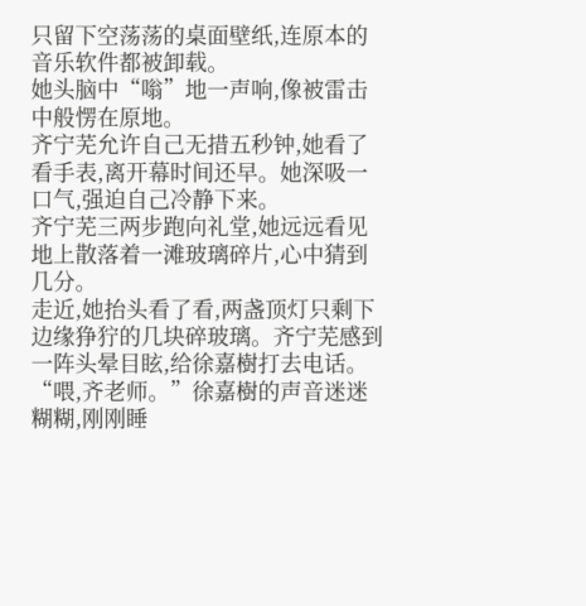只留下空荡荡的桌面壁纸,连原本的音乐软件都被卸载。
她头脑中“嗡”地一声响,像被雷击中般愣在原地。
齐宁芜允许自己无措五秒钟,她看了看手表,离开幕时间还早。她深吸一口气,强迫自己冷静下来。
齐宁芜三两步跑向礼堂,她远远看见地上散落着一滩玻璃碎片,心中猜到几分。
走近,她抬头看了看,两盏顶灯只剩下边缘狰狞的几块碎玻璃。齐宁芜感到一阵头晕目眩,给徐嘉樹打去电话。
“喂,齐老师。”徐嘉樹的声音迷迷糊糊,刚刚睡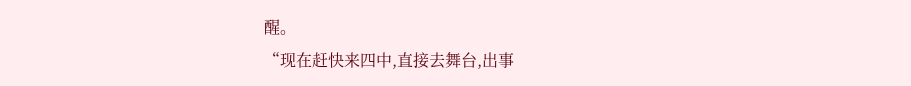醒。
“现在赶快来四中,直接去舞台,出事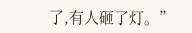了,有人砸了灯。”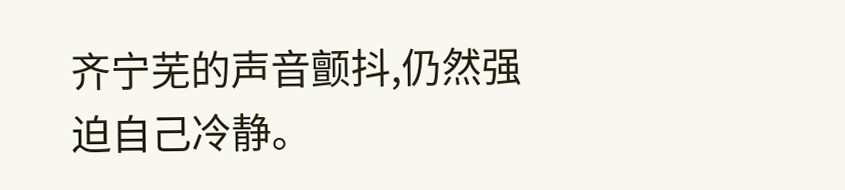齐宁芜的声音颤抖,仍然强迫自己冷静。